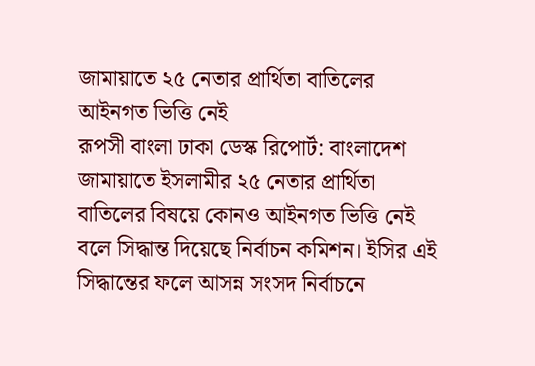জামায়াতে ২৫ নেতার প্রার্থিতা বাতিলের আইনগত ভিত্তি নেই
রূপসী বাংলা ঢাকা ডেস্ক রিপোর্ট: বাংলাদেশ জামায়াতে ইসলামীর ২৫ নেতার প্রার্থিতা বাতিলের বিষয়ে কোনও আইনগত ভিত্তি নেই বলে সিদ্ধান্ত দিয়েছে নির্বাচন কমিশন। ইসির এই সিদ্ধান্তের ফলে আসন্ন সংসদ নির্বাচনে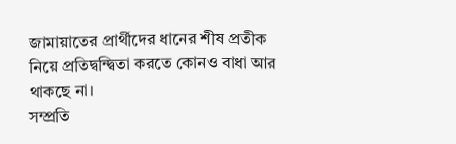জামায়াতের প্রার্থীদের ধানের শীষ প্রতীক নিয়ে প্রতিদ্বন্দ্বিতা করতে কোনও বাধা আর থাকছে না।
সম্প্রতি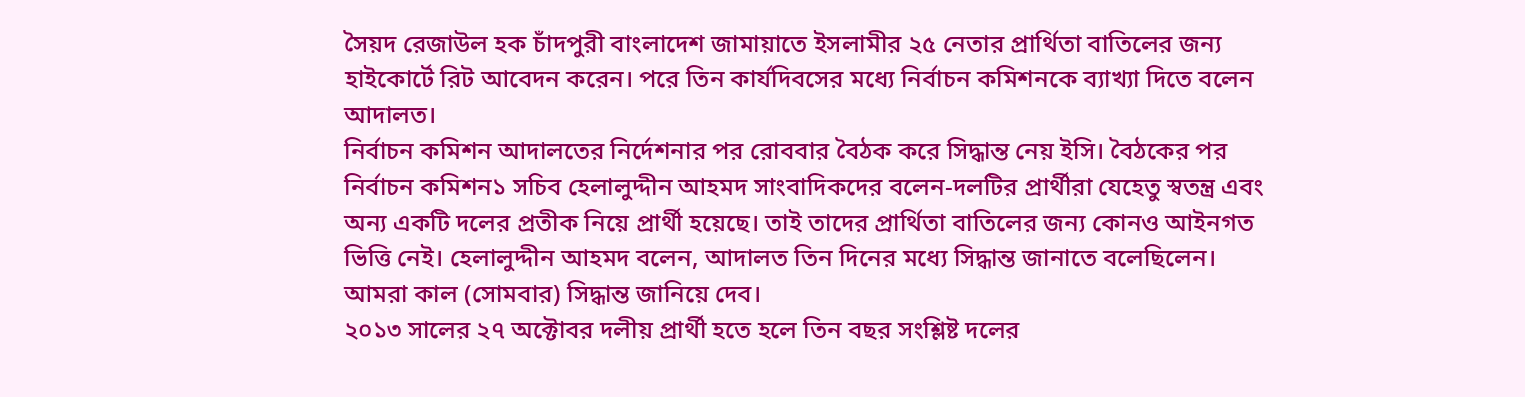সৈয়দ রেজাউল হক চাঁদপুরী বাংলাদেশ জামায়াতে ইসলামীর ২৫ নেতার প্রার্থিতা বাতিলের জন্য হাইকোর্টে রিট আবেদন করেন। পরে তিন কার্যদিবসের মধ্যে নির্বাচন কমিশনকে ব্যাখ্যা দিতে বলেন আদালত।
নির্বাচন কমিশন আদালতের নির্দেশনার পর রোববার বৈঠক করে সিদ্ধান্ত নেয় ইসি। বৈঠকের পর নির্বাচন কমিশন১ সচিব হেলালুদ্দীন আহমদ সাংবাদিকদের বলেন-দলটির প্রার্থীরা যেহেতু স্বতন্ত্র এবং অন্য একটি দলের প্রতীক নিয়ে প্রার্থী হয়েছে। তাই তাদের প্রার্থিতা বাতিলের জন্য কোনও আইনগত ভিত্তি নেই। হেলালুদ্দীন আহমদ বলেন, আদালত তিন দিনের মধ্যে সিদ্ধান্ত জানাতে বলেছিলেন। আমরা কাল (সোমবার) সিদ্ধান্ত জানিয়ে দেব।
২০১৩ সালের ২৭ অক্টোবর দলীয় প্রার্থী হতে হলে তিন বছর সংশ্লিষ্ট দলের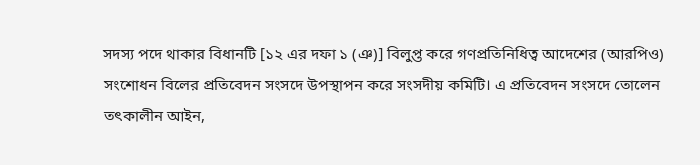সদস্য পদে থাকার বিধানটি [১২ এর দফা ১ (ঞ)] বিলুপ্ত করে গণপ্রতিনিধিত্ব আদেশের (আরপিও) সংশোধন বিলের প্রতিবেদন সংসদে উপস্থাপন করে সংসদীয় কমিটি। এ প্রতিবেদন সংসদে তোলেন তৎকালীন আইন,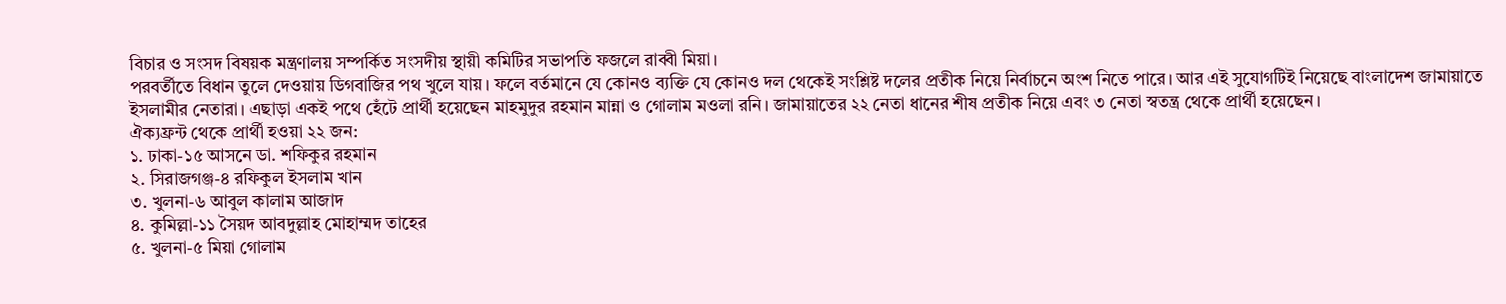বিচার ও সংসদ বিষয়ক মন্ত্রণালয় সম্পর্কিত সংসদীয় স্থায়ী কমিটির সভাপতি ফজলে রাব্বী মিয়া।
পরবর্তীতে বিধান তুলে দেওয়ায় ডিগবাজির পথ খুলে যায়। ফলে বর্তমানে যে কোনও ব্যক্তি যে কোনও দল থেকেই সংশ্লিষ্ট দলের প্রতীক নিয়ে নির্বাচনে অংশ নিতে পারে। আর এই সুযোগটিই নিয়েছে বাংলাদেশ জামায়াতে ইসলামীর নেতারা। এছাড়া একই পথে হেঁটে প্রার্থী হয়েছেন মাহমুদুর রহমান মান্না ও গোলাম মওলা রনি। জামায়াতের ২২ নেতা ধানের শীষ প্রতীক নিয়ে এবং ৩ নেতা স্বতন্ত্র থেকে প্রার্থী হয়েছেন।
ঐক্যফ্রন্ট থেকে প্রার্থী হওয়া ২২ জন:
১. ঢাকা-১৫ আসনে ডা. শফিকুর রহমান
২. সিরাজগঞ্জ-৪ রফিকুল ইসলাম খান
৩. খুলনা-৬ আবুল কালাম আজাদ
৪. কুমিল্লা-১১ সৈয়দ আবদুল্লাহ মোহাম্মদ তাহের
৫. খুলনা-৫ মিয়া গোলাম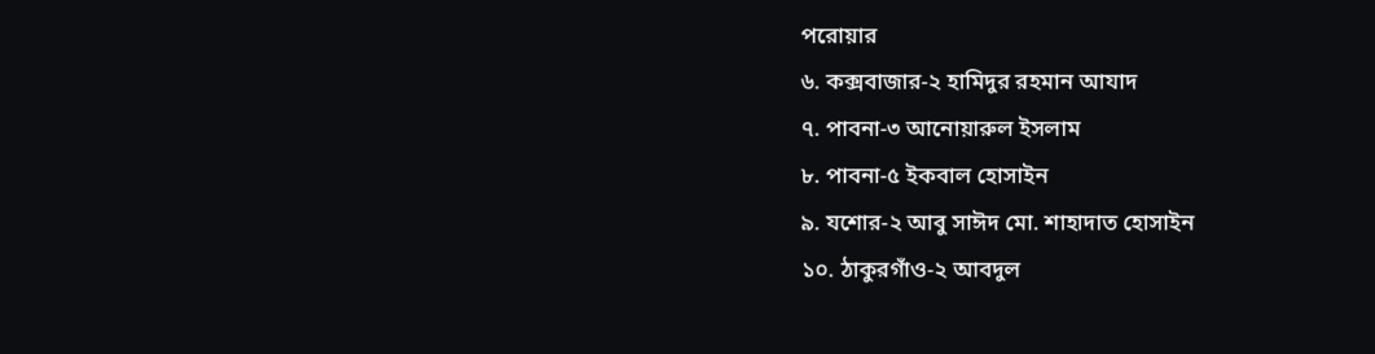পরোয়ার
৬. কক্সবাজার-২ হামিদুর রহমান আযাদ
৭. পাবনা-৩ আনোয়ারুল ইসলাম
৮. পাবনা-৫ ইকবাল হোসাইন
৯. যশোর-২ আবু সাঈদ মো. শাহাদাত হোসাইন
১০. ঠাকুরগাঁও-২ আবদুল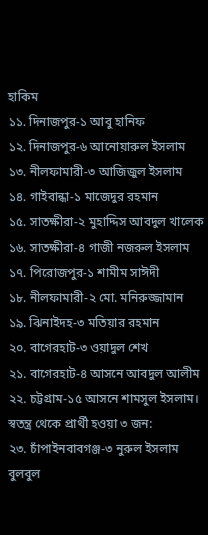হাকিম
১১. দিনাজপুর-১ আবু হানিফ
১২. দিনাজপুর-৬ আনোয়ারুল ইসলাম
১৩. নীলফামারী-৩ আজিজুল ইসলাম
১৪. গাইবান্ধা-১ মাজেদুর রহমান
১৫. সাতক্ষীরা-২ মুহাদ্দিস আবদুল খালেক
১৬. সাতক্ষীরা-৪ গাজী নজরুল ইসলাম
১৭. পিরোজপুর-১ শামীম সাঈদী
১৮. নীলফামারী-২ মো. মনিরুজ্জামান
১৯. ঝিনাইদহ-৩ মতিয়ার রহমান
২০. বাগেরহাট-৩ ওয়াদুল শেখ
২১. বাগেরহাট-৪ আসনে আবদুল আলীম
২২. চট্টগ্রাম-১৫ আসনে শামসুল ইসলাম।
স্বতন্ত্র থেকে প্রার্থী হওয়া ৩ জন:
২৩. চাঁপাইনবাবগঞ্জ-৩ নুরুল ইসলাম বুলবুল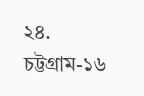২৪. চট্টগ্রাম-১৬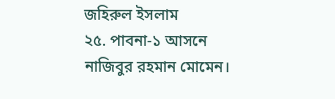জহিরুল ইসলাম
২৫. পাবনা-১ আসনে নাজিবুর রহমান মোমেন।